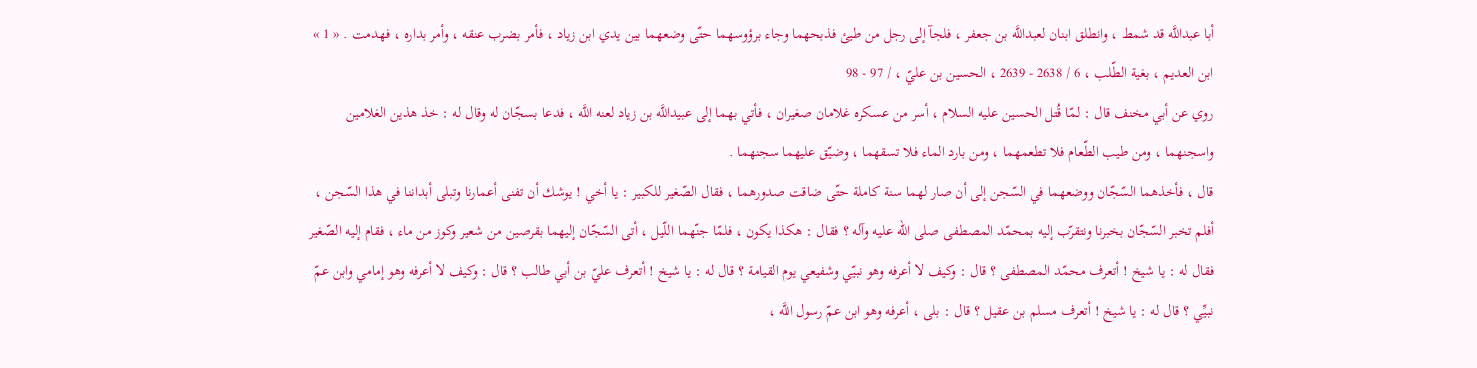أبا عبداللَّه قد شمط ، وانطلق ابنان لعبداللَّه بن جعفر ، فلجآ إلى رجل من طيئ فذبحهما وجاء برؤوسهما حتّى وضعهما بين يدي ابن زياد ، فأمر بضرب عنقه ، وأمر بداره ، فهدمت . « 1 »
ابن العديم ، بغية الطّلب ، 6 / 2638 - 2639 ، الحسين بن عليّ ، / 97 - 98
روي عن أبي مخنف قال : لمّا قُتل الحسين عليه السلام ، أسر من عسكره غلامان صغيران ، فأتي بهما إلى عبيداللَّه بن زياد لعنه اللَّه ، فدعا بسجّان له وقال له : خذ هذين الغلامين واسجنهما ، ومن طيب الطّعام فلا تطعمهما ، ومن بارد الماء فلا تسقهما ، وضيّق عليهما سجنهما .
قال ، فأخذهما السّجّان ووضعهما في السّجن إلى أن صار لهما سنة كاملة حتّى ضاقت صدورهما ، فقال الصّغير للكبير : يا أخي ! يوشك أن تفنى أعمارنا وتبلى أبداننا في هذا السّجن ، أفلم تخبر السّجّان بخبرنا ونتقرّب إليه بمحمّد المصطفى صلى الله عليه وآله ؟ فقال : هكذا يكون ، فلمّا جنّهما اللّيل ، أتى السّجّان إليهما بقرصين من شعير وكوز من ماء ، فقام إليه الصّغير فقال له : يا شيخ ! أتعرف محمّد المصطفى ؟ قال : وكيف لا أعرفه وهو نبيّي وشفيعي يوم القيامة ؟ قال له : يا شيخ ! أتعرف عليّ بن أبي طالب ؟ قال : وكيف لا أعرفه وهو إمامي وابن عمّ نبيِّي ؟ قال له : يا شيخ ! أتعرف مسلم بن عقيل ؟ قال : بلى ، أعرفه وهو ابن عمّ رسول اللَّه ،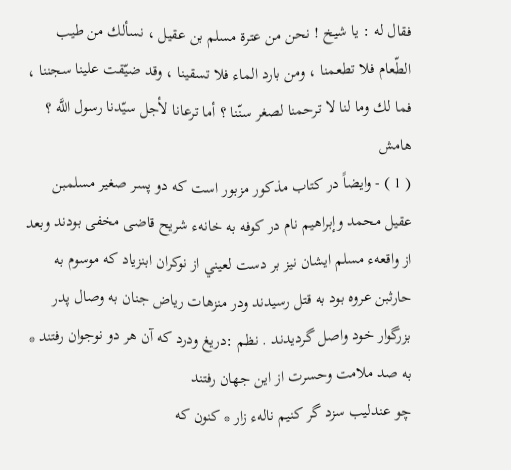فقال له : يا شيخ ! نحن من عترة مسلم بن عقيل ، نسألك من طيب الطّعام فلا تطعمنا ، ومن بارد الماء فلا تسقينا ، وقد ضيّقت علينا سجننا ، فما لك وما لنا لا ترحمنا لصغر سنّنا ؟ أما ترعانا لأجل سيّدنا رسول اللَّه ؟
هامش
( 1 ) - وايضاً در كتاب مذكور مزبور است كه دو پسر صغير مسلمبن عقيل محمد وإبراهيم نام در كوفه به خانهء شريح قاضى مخفى بودند وبعد از واقعهء مسلم ايشان نيز بر دست لعيني از نوكران ابنزياد كه موسوم به حارثبن عروه بود به قتل رسيدند ودر منزهات رياض جنان به وصال پدر بزرگوار خود واصل گرديدند . نظم :دريغ ودرد كه آن هر دو نوجوان رفتند * به صد ملامت وحسرت از اين جهان رفتند
چو عندليب سزد گر كنيم نالهء زار * كنون كه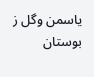ياسمن وگل ز بوستان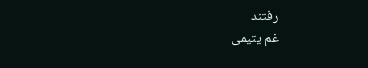رفتند
غم يتيمى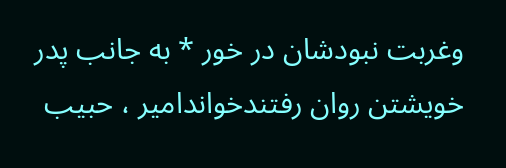وغربت نبودشان در خور * به جانب پدر خويشتن روان رفتندخواندامير ، حبيب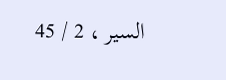السير ، 2 / 45